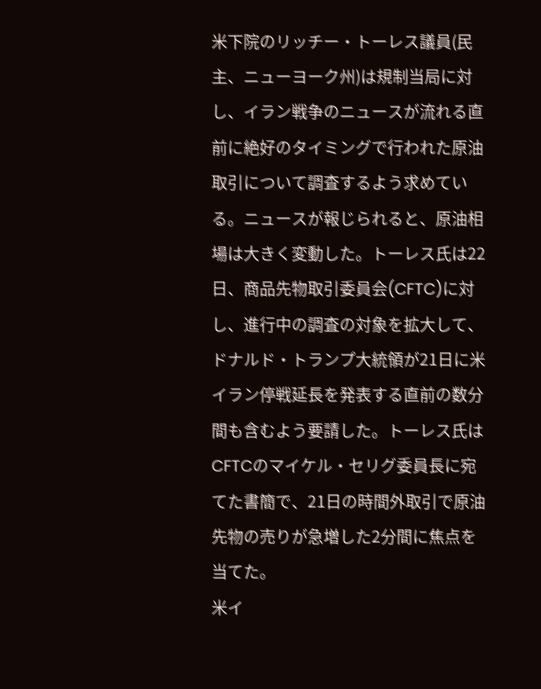米下院のリッチー・トーレス議員(民主、ニューヨーク州)は規制当局に対し、イラン戦争のニュースが流れる直前に絶好のタイミングで行われた原油取引について調査するよう求めている。ニュースが報じられると、原油相場は大きく変動した。トーレス氏は22日、商品先物取引委員会(CFTC)に対し、進行中の調査の対象を拡大して、ドナルド・トランプ大統領が21日に米イラン停戦延長を発表する直前の数分間も含むよう要請した。トーレス氏はCFTCのマイケル・セリグ委員長に宛てた書簡で、21日の時間外取引で原油先物の売りが急増した2分間に焦点を当てた。
米イ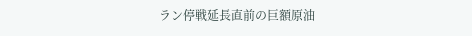ラン停戦延長直前の巨額原油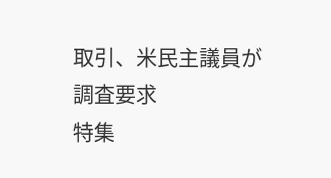取引、米民主議員が調査要求
特集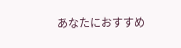あなたにおすすめ